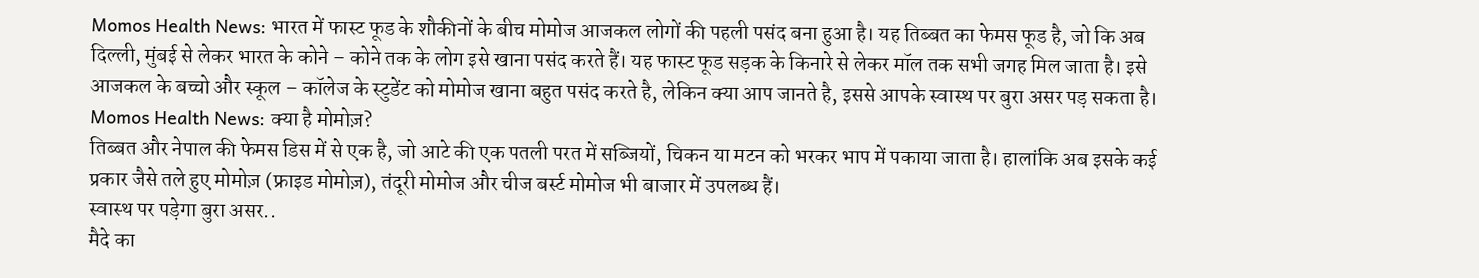Momos Health News: भारत में फास्ट फूड के शौकीनों के बीच मोमोज आजकल लोगों की पहली पसंद बना हुआ है। यह तिब्बत का फेमस फूड है, जो कि अब दिल्ली, मुंबई से लेकर भारत के कोने – कोने तक के लोग इसे खाना पसंद करते हैं। यह फास्ट फूड सड़क के किनारे से लेकर मॉल तक सभी जगह मिल जाता है। इसे आजकल के बच्चो और स्कूल – कॉलेज के स्टुडेंट को मोमोज खाना बहुत पसंद करते है, लेकिन क्या आप जानते है, इससे आपके स्वास्थ पर बुरा असर पड़ सकता है।
Momos Health News: क्या है मोमोज़?
तिब्बत और नेपाल की फेमस डिस में से एक है, जो आटे की एक पतली परत में सब्जियों, चिकन या मटन को भरकर भाप में पकाया जाता है। हालांकि अब इसके कई प्रकार जैसे तले हुए मोमोज़ (फ्राइड मोमोज़), तंदूरी मोमोज और चीज बर्स्ट मोमोज भी बाजार में उपलब्ध हैं।
स्वास्थ पर पड़ेगा बुरा असर..
मैदे का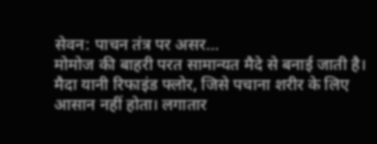सेवन: पाचन तंत्र पर असर…
मोमोज की बाहरी परत सामान्यत मैदे से बनाई जाती है। मैदा यानी रिफाइंड फ्लोर, जिसे पचाना शरीर के लिए आसान नहीं होता। लगातार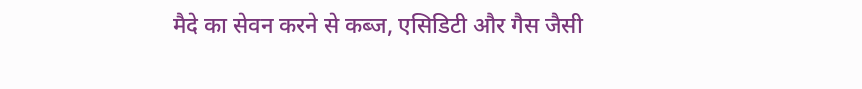मैदे का सेवन करने से कब्ज, एसिडिटी और गैस जैसी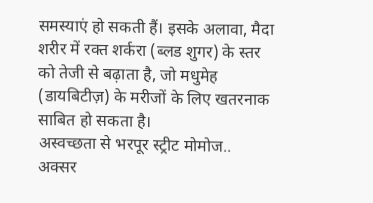समस्याएं हो सकती हैं। इसके अलावा, मैदा शरीर में रक्त शर्करा (ब्लड शुगर) के स्तर को तेजी से बढ़ाता है, जो मधुमेह (डायबिटीज़) के मरीजों के लिए खतरनाक साबित हो सकता है।
अस्वच्छता से भरपूर स्ट्रीट मोमोज..
अक्सर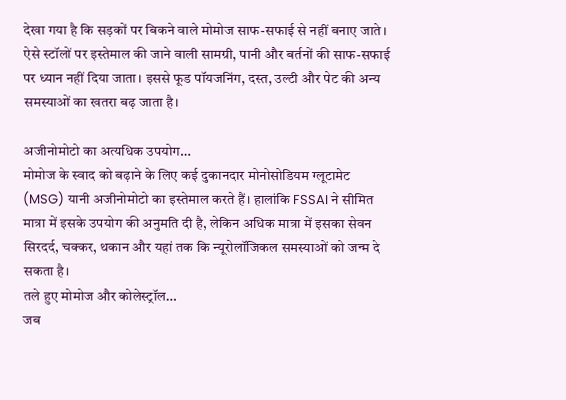देखा गया है कि सड़कों पर बिकने वाले मोमोज साफ-सफाई से नहीं बनाए जाते। ऐसे स्टॉलों पर इस्तेमाल की जाने वाली सामग्री, पानी और बर्तनों की साफ-सफाई पर ध्यान नहीं दिया जाता। इससे फूड पॉयजनिंग, दस्त, उल्टी और पेट की अन्य समस्याओं का खतरा बढ़ जाता है।

अजीनोमोटो का अत्यधिक उपयोग…
मोमोज के स्वाद को बढ़ाने के लिए कई दुकानदार मोनोसोडियम ग्लूटामेट (MSG) यानी अजीनोमोटो का इस्तेमाल करते हैं। हालांकि FSSAI ने सीमित मात्रा में इसके उपयोग की अनुमति दी है, लेकिन अधिक मात्रा में इसका सेवन सिरदर्द, चक्कर, थकान और यहां तक कि न्यूरोलॉजिकल समस्याओं को जन्म दे सकता है।
तले हुए मोमोज और कोलेस्ट्रॉल…
जब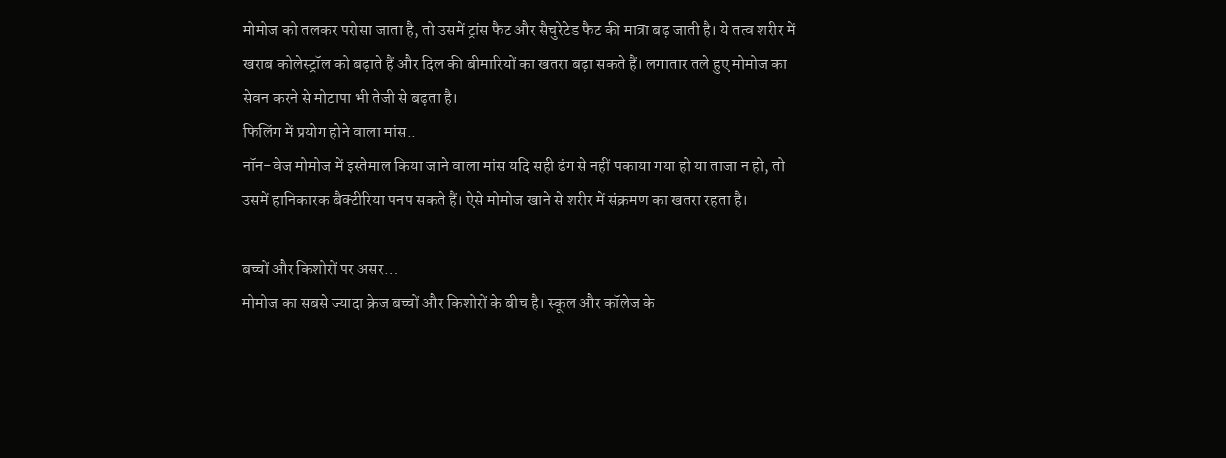मोमोज को तलकर परोसा जाता है, तो उसमें ट्रांस फैट और सैचुरेटेड फैट की मात्रा बढ़ जाती है। ये तत्व शरीर में खराब कोलेस्ट्रॉल को बढ़ाते हैं और दिल की बीमारियों का खतरा बढ़ा सकते हैं। लगातार तले हुए मोमोज का सेवन करने से मोटापा भी तेजी से बढ़ता है।
फिलिंग में प्रयोग होने वाला मांस..
नॉन-वेज मोमोज में इस्तेमाल किया जाने वाला मांस यदि सही ढंग से नहीं पकाया गया हो या ताजा न हो, तो उसमें हानिकारक बैक्टीरिया पनप सकते हैं। ऐसे मोमोज खाने से शरीर में संक्रमण का खतरा रहता है।

बच्चों और किशोरों पर असर…
मोमोज का सबसे ज्यादा क्रेज बच्चों और किशोरों के बीच है। स्कूल और कॉलेज के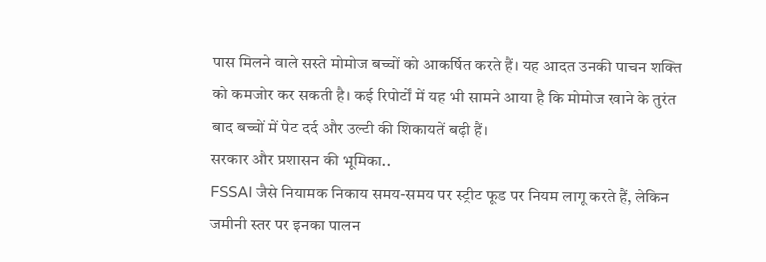पास मिलने वाले सस्ते मोमोज बच्चों को आकर्षित करते हैं। यह आदत उनकी पाचन शक्ति को कमजोर कर सकती है। कई रिपोर्टों में यह भी सामने आया है कि मोमोज खाने के तुरंत बाद बच्चों में पेट दर्द और उल्टी की शिकायतें बढ़ी हैं।
सरकार और प्रशासन की भूमिका..
FSSAI जैसे नियामक निकाय समय-समय पर स्ट्रीट फूड पर नियम लागू करते हैं, लेकिन जमीनी स्तर पर इनका पालन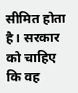सीमित होता है। सरकार को चाहिए कि वह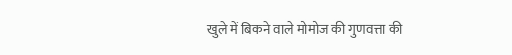खुले में बिकने वाले मोमोज की गुणवत्ता की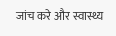जांच करे और स्वास्थ्य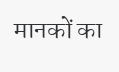मानकों का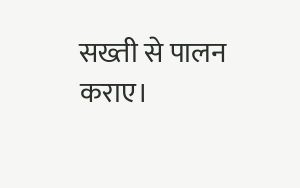सख्ती से पालन कराए।